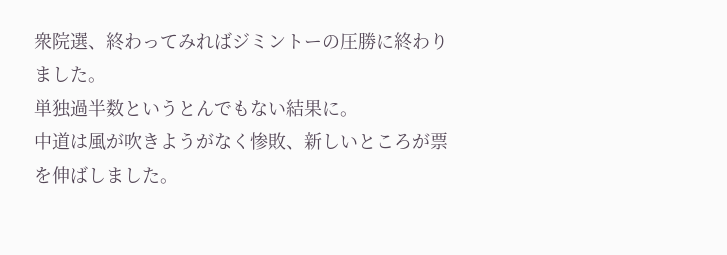衆院選、終わってみればジミントーの圧勝に終わりました。
単独過半数というとんでもない結果に。
中道は風が吹きようがなく惨敗、新しいところが票を伸ばしました。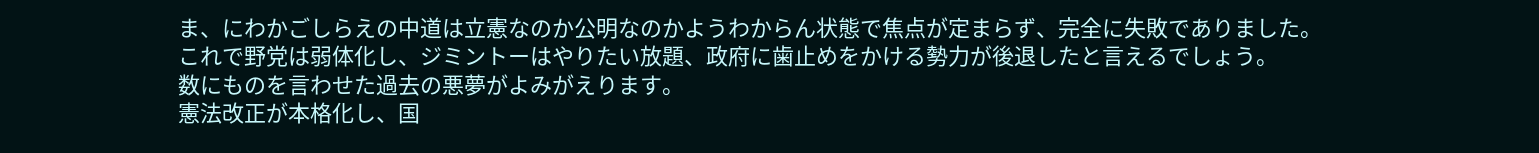ま、にわかごしらえの中道は立憲なのか公明なのかようわからん状態で焦点が定まらず、完全に失敗でありました。
これで野党は弱体化し、ジミントーはやりたい放題、政府に歯止めをかける勢力が後退したと言えるでしょう。
数にものを言わせた過去の悪夢がよみがえります。
憲法改正が本格化し、国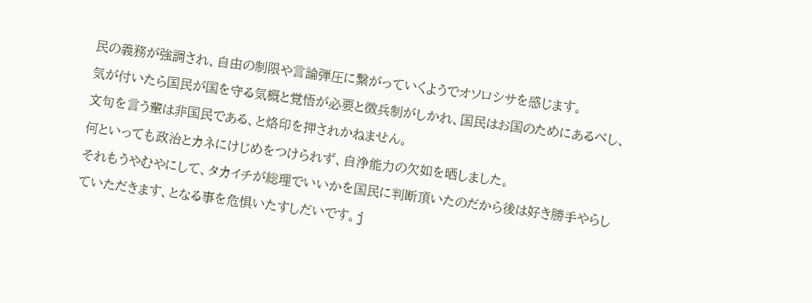民の義務が強調され、自由の制限や言論弾圧に繋がっていくようでオソロシサを感じます。
気が付いたら国民が国を守る気概と覚悟が必要と徴兵制がしかれ、国民はお国のためにあるべし、文句を言う輩は非国民である、と烙印を押されかねません。
何といっても政治とカネにけじめをつけられず、自浄能力の欠如を晒しました。
それもうやむやにして、タカイチが総理でいいかを国民に判断頂いたのだから後は好き勝手やらしていただきます、となる事を危惧いたすしだいです。j